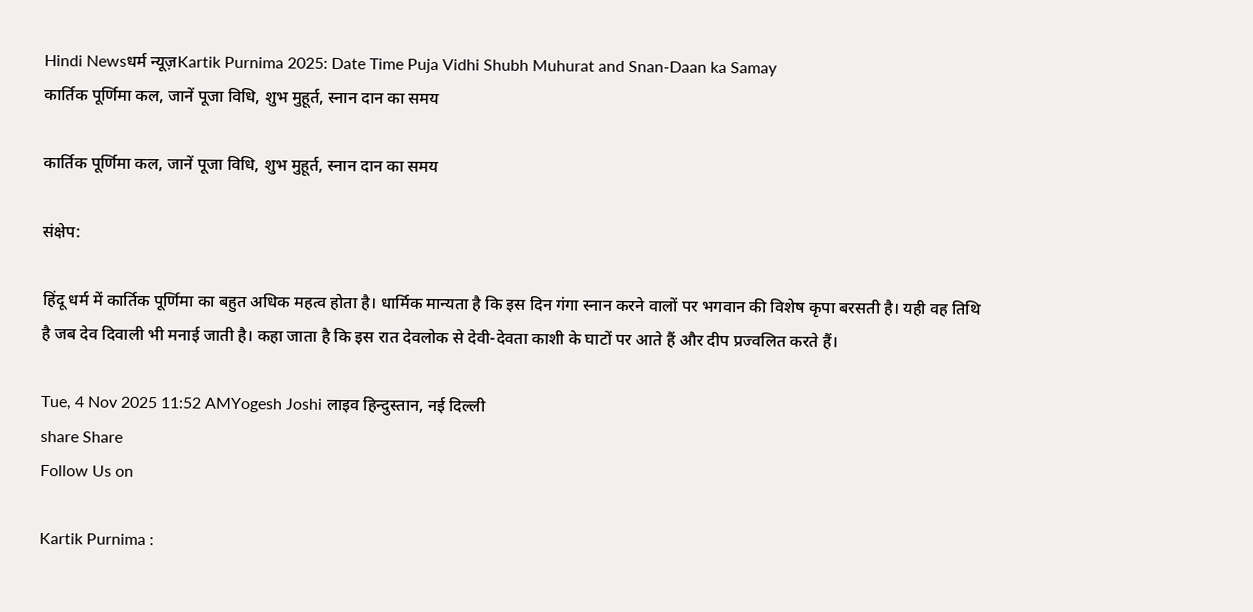Hindi Newsधर्म न्यूज़Kartik Purnima 2025: Date Time Puja Vidhi Shubh Muhurat and Snan-Daan ka Samay
कार्तिक पूर्णिमा कल, जानें पूजा विधि, शुभ मुहूर्त, स्नान दान का समय

कार्तिक पूर्णिमा कल, जानें पूजा विधि, शुभ मुहूर्त, स्नान दान का समय

संक्षेप:

हिंदू धर्म में कार्तिक पूर्णिमा का बहुत अधिक महत्व होता है। धार्मिक मान्यता है कि इस दिन गंगा स्नान करने वालों पर भगवान की विशेष कृपा बरसती है। यही वह तिथि है जब देव दिवाली भी मनाई जाती है। कहा जाता है कि इस रात देवलोक से देवी-देवता काशी के घाटों पर आते हैं और दीप प्रज्वलित करते हैं।

Tue, 4 Nov 2025 11:52 AMYogesh Joshi लाइव हिन्दुस्तान, नई दिल्ली
share Share
Follow Us on

Kartik Purnima :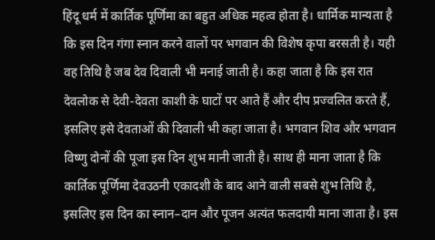हिंदू धर्म में कार्तिक पूर्णिमा का बहुत अधिक महत्व होता है। धार्मिक मान्यता है कि इस दिन गंगा स्नान करने वालों पर भगवान की विशेष कृपा बरसती है। यही वह तिथि है जब देव दिवाली भी मनाई जाती है। कहा जाता है कि इस रात देवलोक से देवी-देवता काशी के घाटों पर आते हैं और दीप प्रज्वलित करते हैं, इसलिए इसे देवताओं की दिवाली भी कहा जाता है। भगवान शिव और भगवान विष्णु दोनों की पूजा इस दिन शुभ मानी जाती है। साथ ही माना जाता है कि कार्तिक पूर्णिमा देवउठनी एकादशी के बाद आने वाली सबसे शुभ तिथि है, इसलिए इस दिन का स्नान–दान और पूजन अत्यंत फलदायी माना जाता है। इस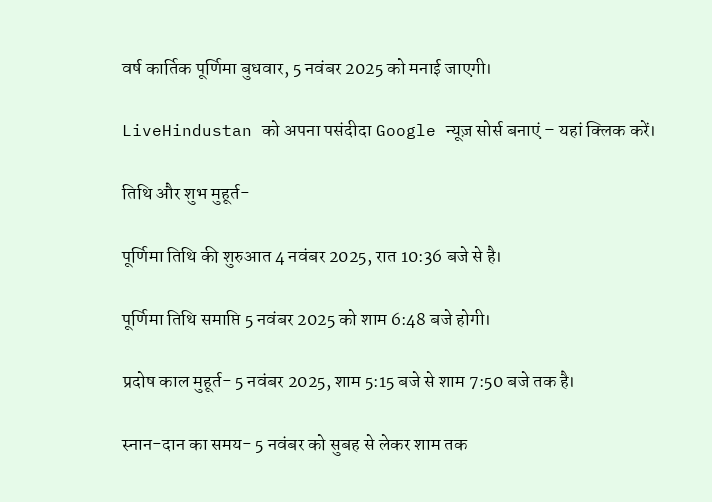वर्ष कार्तिक पूर्णिमा बुधवार, 5 नवंबर 2025 को मनाई जाएगी।

LiveHindustan को अपना पसंदीदा Google न्यूज़ सोर्स बनाएं – यहां क्लिक करें।

तिथि और शुभ मुहूर्त-

पूर्णिमा तिथि की शुरुआत 4 नवंबर 2025, रात 10:36 बजे से है।

पूर्णिमा तिथि समाप्ति 5 नवंबर 2025 को शाम 6:48 बजे होगी।

प्रदोष काल मुहूर्त- 5 नवंबर 2025, शाम 5:15 बजे से शाम 7:50 बजे तक है।

स्नान-दान का समय- 5 नवंबर को सुबह से लेकर शाम तक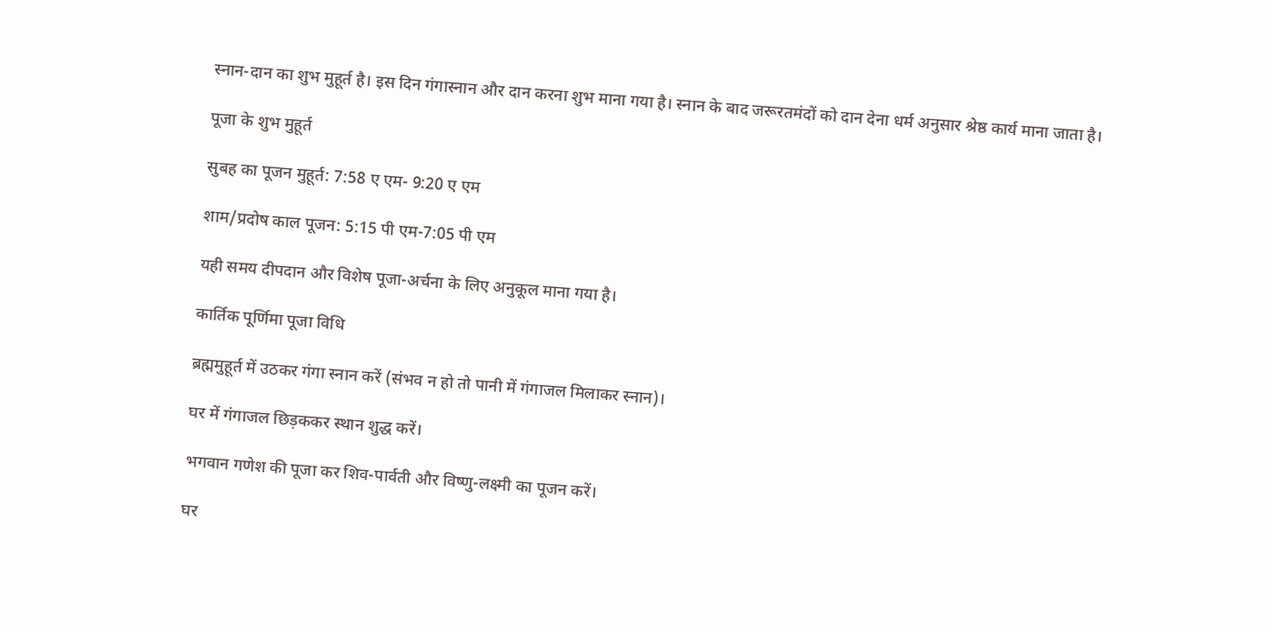स्नान-दान का शुभ मुहूर्त है। इस दिन गंगास्नान और दान करना शुभ माना गया है। स्नान के बाद जरूरतमंदों को दान देना धर्म अनुसार श्रेष्ठ कार्य माना जाता है।

पूजा के शुभ मुहूर्त

सुबह का पूजन मुहूर्त: 7:58 ए एम- 9:20 ए एम

शाम/प्रदोष काल पूजन: 5:15 पी एम-7:05 पी एम

यही समय दीपदान और विशेष पूजा-अर्चना के लिए अनुकूल माना गया है।

कार्तिक पूर्णिमा पूजा विधि

ब्रह्ममुहूर्त में उठकर गंगा स्नान करें (संभव न हो तो पानी में गंगाजल मिलाकर स्नान)।

घर में गंगाजल छिड़ककर स्थान शुद्ध करें।

भगवान गणेश की पूजा कर शिव-पार्वती और विष्णु-लक्ष्मी का पूजन करें।

घर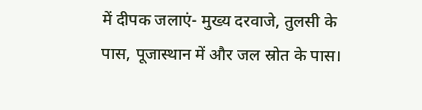में दीपक जलाएं- मुख्य दरवाजे, तुलसी के पास, पूजास्थान में और जल स्रोत के पास।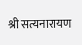श्री सत्यनारायण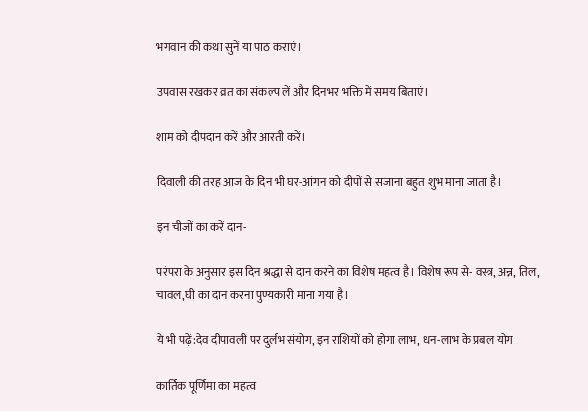भगवान की कथा सुनें या पाठ कराएं।

उपवास रखकर व्रत का संकल्प लें और दिनभर भक्ति में समय बिताएं।

शाम को दीपदान करें और आरती करें।

दिवाली की तरह आज के दिन भी घर-आंगन को दीपों से सजाना बहुत शुभ माना जाता है।

इन चीजों का करें दान-

परंपरा के अनुसार इस दिन श्रद्धा से दान करने का विशेष महत्व है। विशेष रूप से- वस्त्र, अन्न, तिल, चावल,घी का दान करना पुण्यकारी माना गया है।

ये भी पढ़ें:देव दीपावली पर दुर्लभ संयोग, इन राशियों को होगा लाभ, धन-लाभ के प्रबल योग

कार्तिक पूर्णिमा का महत्व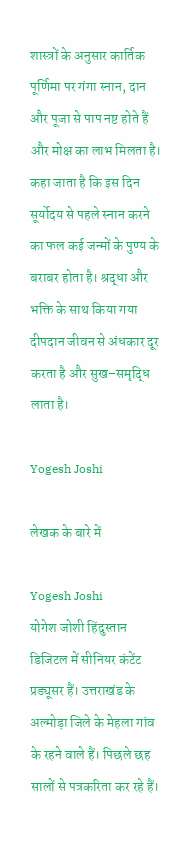शास्त्रों के अनुसार कार्तिक पूर्णिमा पर गंगा स्नान, दान और पूजा से पाप नष्ट होते हैं और मोक्ष का लाभ मिलता है। कहा जाता है कि इस दिन सूर्योदय से पहले स्नान करने का फल कई जन्मों के पुण्य के बराबर होता है। श्रद्धा और भक्ति के साथ किया गया दीपदान जीवन से अंधकार दूर करता है और सुख–समृद्धि लाता है।

Yogesh Joshi

लेखक के बारे में

Yogesh Joshi
योगेश जोशी हिंदुस्तान डिजिटल में सीनियर कंटेंट प्रड्यूसर हैं। उत्तराखंड के अल्मोड़ा जिले के मेहला गांव के रहने वाले हैं। पिछले छह सालों से पत्रकरिता कर रहे हैं।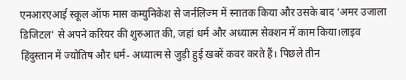एनआरएआई स्कूल ऑफ मास कम्युनिकेश से जर्नलिज्म में स्नातक किया और उसके बाद 'अमर उजाला डिजिटल' से अपने करियर की शुरुआत की, जहां धर्म और अध्यात्म सेक्शन में काम किया।लाइव हिंदुस्तान में ज्योतिष और धर्म- अध्यात्म से जुड़ी हुई खबरें कवर करते हैं। पिछले तीन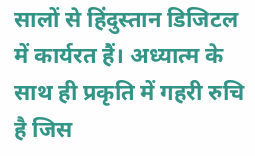सालों से हिंदुस्तान डिजिटल में कार्यरत हैं। अध्यात्म के साथ ही प्रकृति में गहरी रुचि है जिस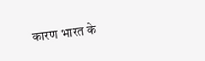कारण भारत के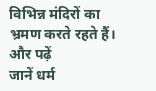विभिन्न मंदिरों का भ्रमण करते रहते हैं। और पढ़ें
जानें धर्म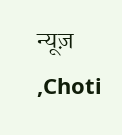न्यूज़ ,Choti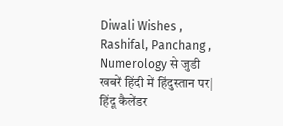Diwali Wishes , Rashifal, Panchang , Numerology से जुडी खबरें हिंदी में हिंदुस्तान पर| हिंदू कैलेंडर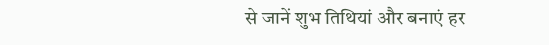से जानें शुभ तिथियां और बनाएं हर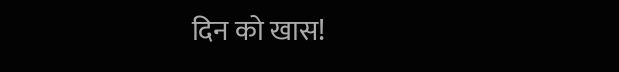दिन को खास!